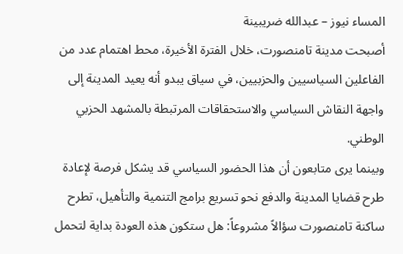المساء نيوز – عبدالله ضريبينة
أصبحت مدينة تامنصورت، خلال الفترة الأخيرة، محط اهتمام عدد من الفاعلين السياسيين والحزبيين، في سياق يبدو أنه يعيد المدينة إلى واجهة النقاش السياسي والاستحقاقات المرتبطة بالمشهد الحزبي الوطني.
وبينما يرى متابعون أن هذا الحضور السياسي قد يشكل فرصة لإعادة طرح قضايا المدينة والدفع نحو تسريع برامج التنمية والتأهيل، تطرح ساكنة تامنصورت سؤالاً مشروعاً: هل ستكون هذه العودة بداية لتحمل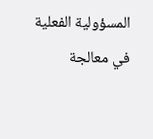المسؤولية الفعلية في معالجة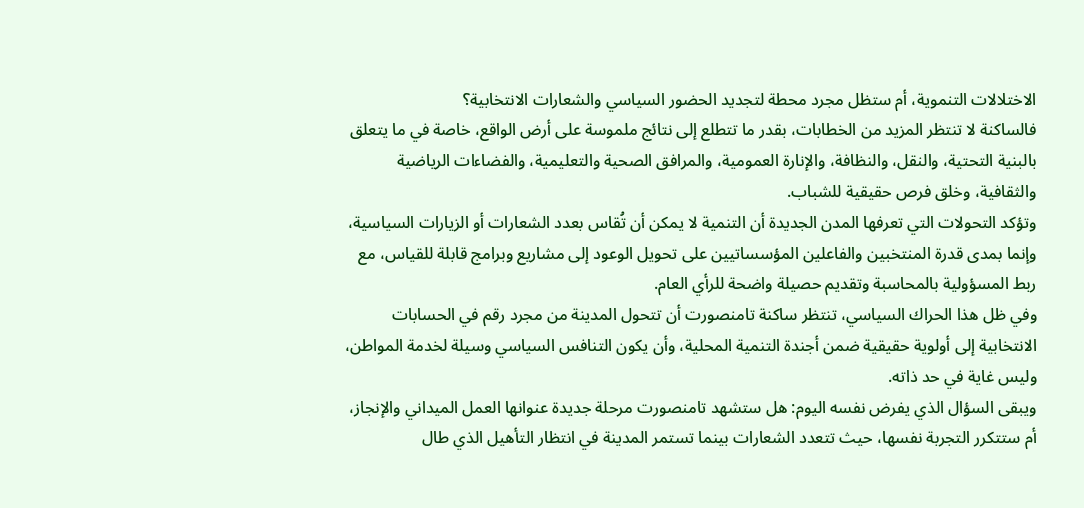الاختلالات التنموية، أم ستظل مجرد محطة لتجديد الحضور السياسي والشعارات الانتخابية؟
فالساكنة لا تنتظر المزيد من الخطابات، بقدر ما تتطلع إلى نتائج ملموسة على أرض الواقع، خاصة في ما يتعلق بالبنية التحتية، والنقل، والنظافة، والإنارة العمومية، والمرافق الصحية والتعليمية، والفضاءات الرياضية والثقافية، وخلق فرص حقيقية للشباب.
وتؤكد التحولات التي تعرفها المدن الجديدة أن التنمية لا يمكن أن تُقاس بعدد الشعارات أو الزيارات السياسية، وإنما بمدى قدرة المنتخبين والفاعلين المؤسساتيين على تحويل الوعود إلى مشاريع وبرامج قابلة للقياس، مع ربط المسؤولية بالمحاسبة وتقديم حصيلة واضحة للرأي العام.
وفي ظل هذا الحراك السياسي، تنتظر ساكنة تامنصورت أن تتحول المدينة من مجرد رقم في الحسابات الانتخابية إلى أولوية حقيقية ضمن أجندة التنمية المحلية، وأن يكون التنافس السياسي وسيلة لخدمة المواطن، وليس غاية في حد ذاته.
ويبقى السؤال الذي يفرض نفسه اليوم: هل ستشهد تامنصورت مرحلة جديدة عنوانها العمل الميداني والإنجاز، أم ستتكرر التجربة نفسها، حيث تتعدد الشعارات بينما تستمر المدينة في انتظار التأهيل الذي طال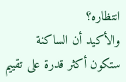انتظاره؟
والأكيد أن الساكنة ستكون أكثر قدرة على تقييم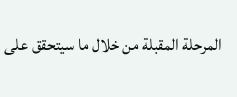المرحلة المقبلة من خلال ما سيتحقق على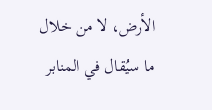الأرض، لا من خلال ما سيُقال في المنابر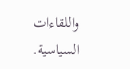واللقاءات السياسية.